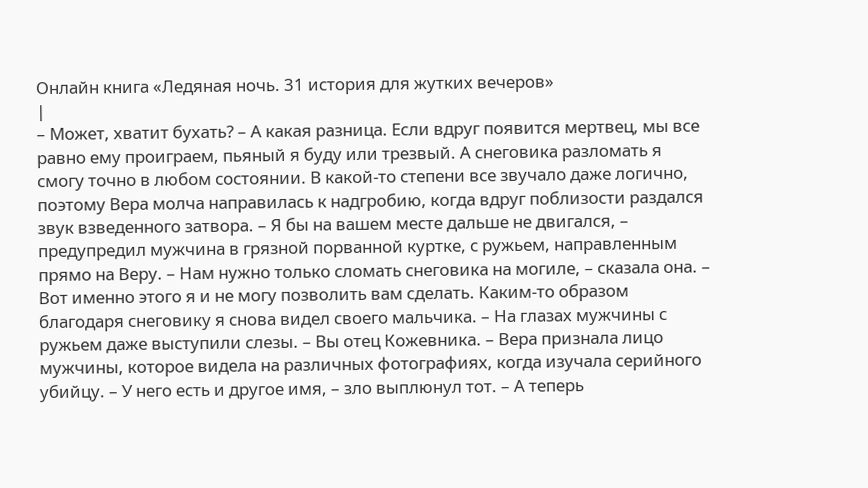Онлайн книга «Ледяная ночь. 31 история для жутких вечеров»
|
– Может, хватит бухать? – А какая разница. Если вдруг появится мертвец, мы все равно ему проиграем, пьяный я буду или трезвый. А снеговика разломать я смогу точно в любом состоянии. В какой-то степени все звучало даже логично, поэтому Вера молча направилась к надгробию, когда вдруг поблизости раздался звук взведенного затвора. – Я бы на вашем месте дальше не двигался, – предупредил мужчина в грязной порванной куртке, с ружьем, направленным прямо на Веру. – Нам нужно только сломать снеговика на могиле, – сказала она. – Вот именно этого я и не могу позволить вам сделать. Каким-то образом благодаря снеговику я снова видел своего мальчика. – На глазах мужчины с ружьем даже выступили слезы. – Вы отец Кожевника. – Вера признала лицо мужчины, которое видела на различных фотографиях, когда изучала серийного убийцу. – У него есть и другое имя, – зло выплюнул тот. – А теперь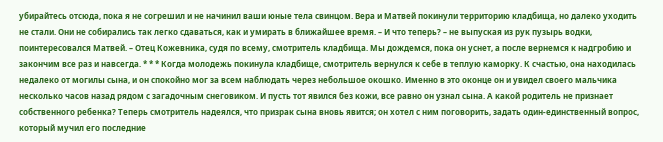убирайтесь отсюда, пока я не согрешил и не начинил ваши юные тела свинцом. Вера и Матвей покинули территорию кладбища, но далеко уходить не стали. Они не собирались так легко сдаваться, как и умирать в ближайшее время. – И что теперь? – не выпуская из рук пузырь водки, поинтересовался Матвей. – Отец Кожевника, судя по всему, смотритель кладбища. Мы дождемся, пока он уснет, а после вернемся к надгробию и закончим все раз и навсегда. * * * Когда молодежь покинула кладбище, смотритель вернулся к себе в теплую каморку. К счастью, она находилась недалеко от могилы сына, и он спокойно мог за всем наблюдать через небольшое окошко. Именно в это оконце он и увидел своего мальчика несколько часов назад рядом с загадочным снеговиком. И пусть тот явился без кожи, все равно он узнал сына. А какой родитель не признает собственного ребенка? Теперь смотритель надеялся, что призрак сына вновь явится; он хотел с ним поговорить, задать один-единственный вопрос, который мучил его последние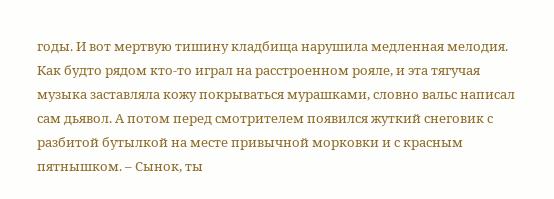годы. И вот мертвую тишину кладбища нарушила медленная мелодия. Как будто рядом кто-то играл на расстроенном рояле, и эта тягучая музыка заставляла кожу покрываться мурашками, словно вальс написал сам дьявол. А потом перед смотрителем появился жуткий снеговик с разбитой бутылкой на месте привычной морковки и с красным пятнышком. – Сынок, ты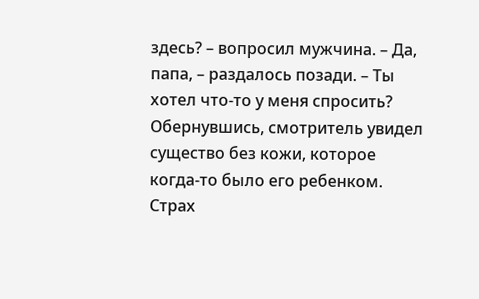здесь? – вопросил мужчина. – Да, папа, – раздалось позади. – Ты хотел что-то у меня спросить? Обернувшись, смотритель увидел существо без кожи, которое когда-то было его ребенком. Страх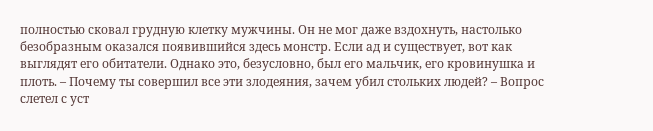полностью сковал грудную клетку мужчины. Он не мог даже вздохнуть, настолько безобразным оказался появившийся здесь монстр. Если ад и существует, вот как выглядят его обитатели. Однако это, безусловно, был его мальчик, его кровинушка и плоть. – Почему ты совершил все эти злодеяния, зачем убил стольких людей? – Вопрос слетел с уст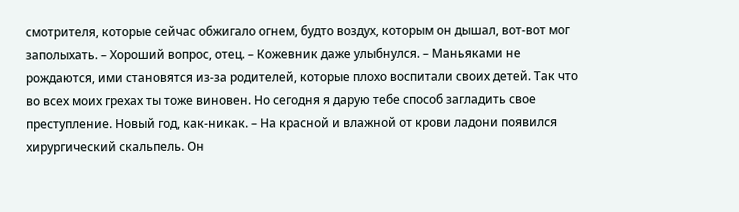смотрителя, которые сейчас обжигало огнем, будто воздух, которым он дышал, вот-вот мог заполыхать. – Хороший вопрос, отец. – Кожевник даже улыбнулся. – Маньяками не рождаются, ими становятся из-за родителей, которые плохо воспитали своих детей. Так что во всех моих грехах ты тоже виновен. Но сегодня я дарую тебе способ загладить свое преступление. Новый год, как-никак. – На красной и влажной от крови ладони появился хирургический скальпель. Он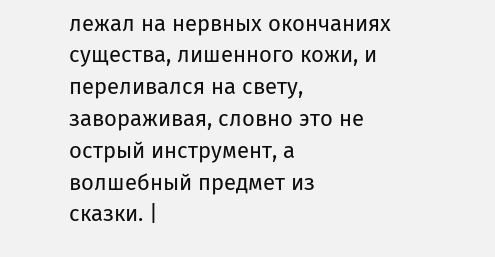лежал на нервных окончаниях существа, лишенного кожи, и переливался на свету, завораживая, словно это не острый инструмент, а волшебный предмет из сказки. |